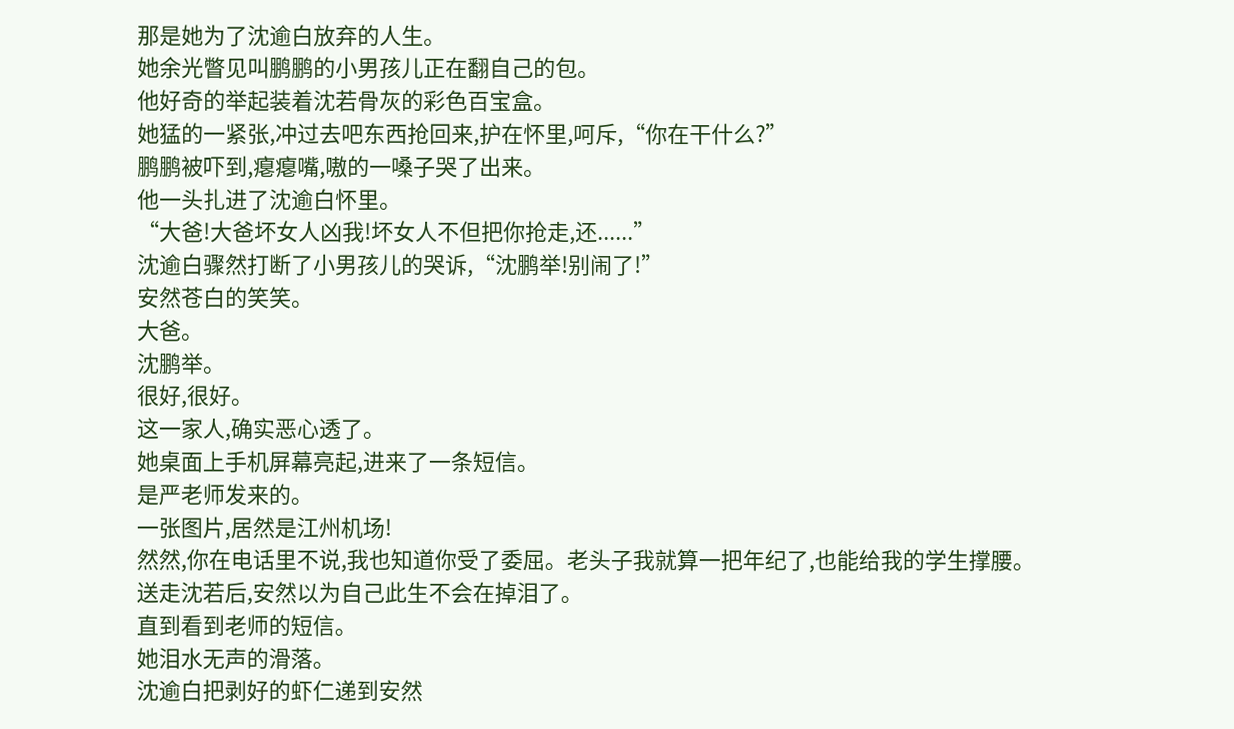那是她为了沈逾白放弃的人生。
她余光瞥见叫鹏鹏的小男孩儿正在翻自己的包。
他好奇的举起装着沈若骨灰的彩色百宝盒。
她猛的一紧张,冲过去吧东西抢回来,护在怀里,呵斥,“你在干什么?”
鹏鹏被吓到,瘪瘪嘴,嗷的一嗓子哭了出来。
他一头扎进了沈逾白怀里。
“大爸!大爸坏女人凶我!坏女人不但把你抢走,还......”
沈逾白骤然打断了小男孩儿的哭诉,“沈鹏举!别闹了!”
安然苍白的笑笑。
大爸。
沈鹏举。
很好,很好。
这一家人,确实恶心透了。
她桌面上手机屏幕亮起,进来了一条短信。
是严老师发来的。
一张图片,居然是江州机场!
然然,你在电话里不说,我也知道你受了委屈。老头子我就算一把年纪了,也能给我的学生撑腰。
送走沈若后,安然以为自己此生不会在掉泪了。
直到看到老师的短信。
她泪水无声的滑落。
沈逾白把剥好的虾仁递到安然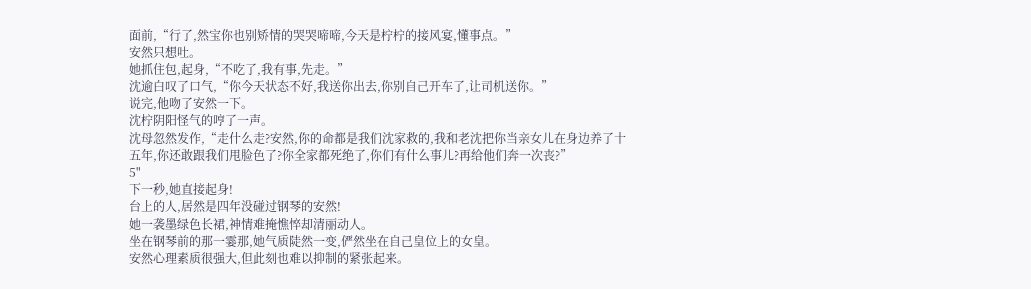面前,“行了,然宝你也别矫情的哭哭啼啼,今天是柠柠的接风宴,懂事点。”
安然只想吐。
她抓住包,起身,“不吃了,我有事,先走。”
沈逾白叹了口气,“你今天状态不好,我送你出去,你别自己开车了,让司机送你。”
说完,他吻了安然一下。
沈柠阴阳怪气的哼了一声。
沈母忽然发作,“走什么走?安然,你的命都是我们沈家救的,我和老沈把你当亲女儿在身边养了十五年,你还敢跟我们甩脸色了?你全家都死绝了,你们有什么事儿?再给他们奔一次丧?”
5"
下一秒,她直接起身!
台上的人,居然是四年没碰过钢琴的安然!
她一袭墨绿色长裙,神情难掩憔悴却清丽动人。
坐在钢琴前的那一霎那,她气质陡然一变,俨然坐在自己皇位上的女皇。
安然心理素质很强大,但此刻也难以抑制的紧张起来。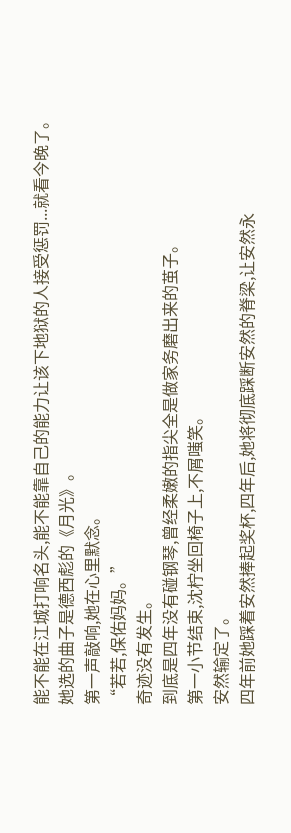能不能在江城打响名头,能不能靠自己的能力让该下地狱的人接受惩罚...就看今晚了。
她选的曲子是德西彪的《月光》。
第一声敲响,她在心里默念。
“若若,保佑妈妈。”
奇迹没有发生。
到底是四年没有碰钢琴,曾经柔嫩的指尖全是做家务磨出来的茧子。
第一小节结束,沈柠坐回椅子上,不屑嗤笑。
安然输定了。
四年前她踩着安然捧起奖杯,四年后,她将彻底踩断安然的脊梁,让安然永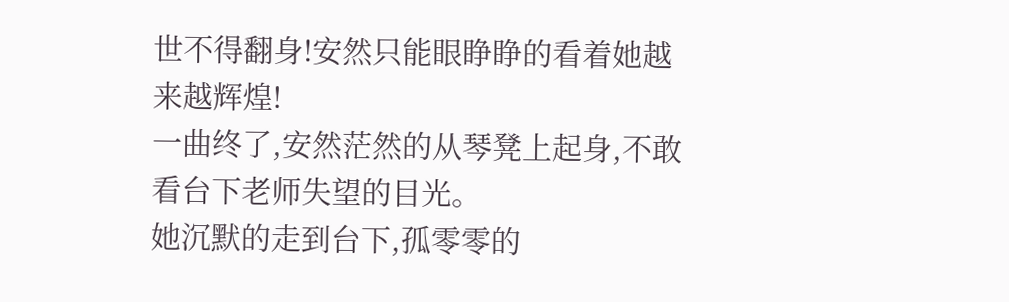世不得翻身!安然只能眼睁睁的看着她越来越辉煌!
一曲终了,安然茫然的从琴凳上起身,不敢看台下老师失望的目光。
她沉默的走到台下,孤零零的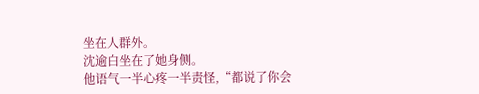坐在人群外。
沈逾白坐在了她身侧。
他语气一半心疼一半责怪,“都说了你会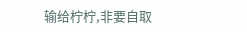输给柠柠,非要自取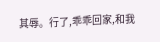其辱。行了,乖乖回家,和我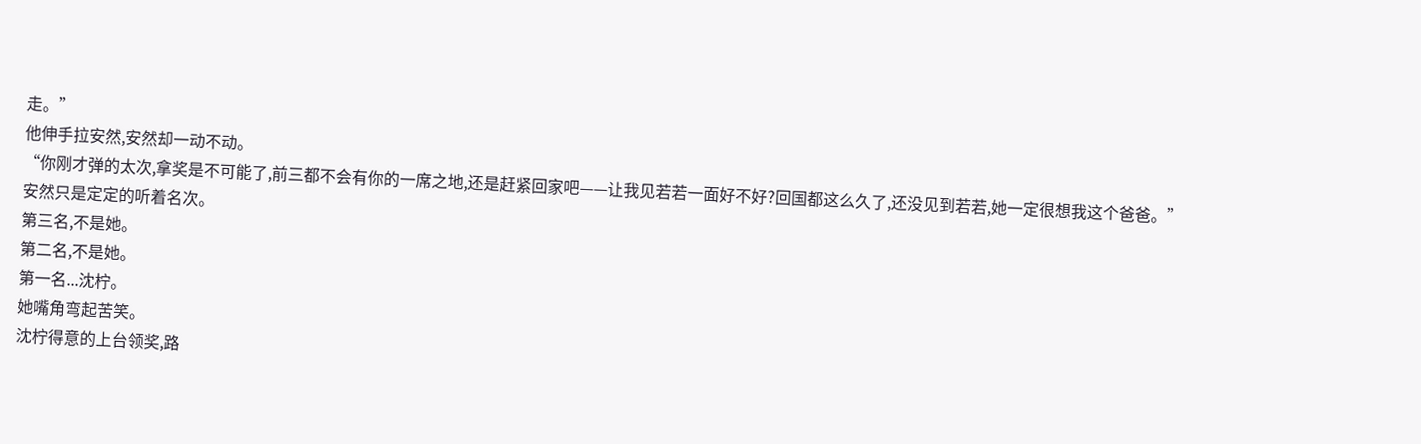走。”
他伸手拉安然,安然却一动不动。
“你刚才弹的太次,拿奖是不可能了,前三都不会有你的一席之地,还是赶紧回家吧——让我见若若一面好不好?回国都这么久了,还没见到若若,她一定很想我这个爸爸。”
安然只是定定的听着名次。
第三名,不是她。
第二名,不是她。
第一名...沈柠。
她嘴角弯起苦笑。
沈柠得意的上台领奖,路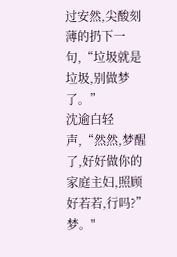过安然,尖酸刻薄的扔下一句,“垃圾就是垃圾,别做梦了。”
沈逾白轻声,“然然,梦醒了,好好做你的家庭主妇,照顾好若若,行吗?”
梦。"